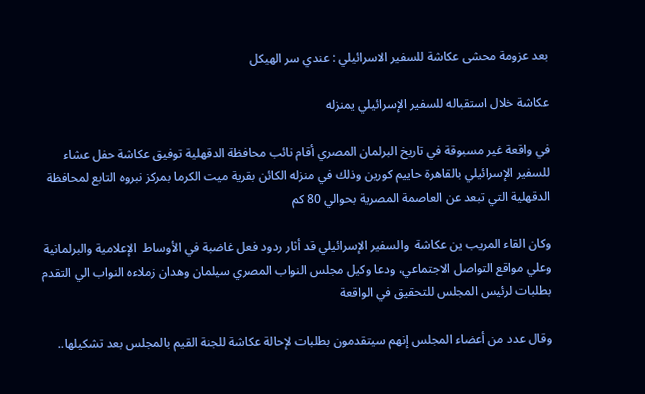بعد عزومة محشى عكاشة للسفير الاسرائيلي : عندي سر الهيكل

عكاشة خلال استقباله للسفير الإسرائيلي يمنزله

في واقعة غير مسبوقة في تاريخ البرلمان المصري أقام نائب محافظة الدقهلية توفيق عكاشة حفل عشاء للسفير الإسرائيلي بالقاهرة حاييم كورين وذلك في منزله الكائن بقرية ميت الكرما بمركز نبروه التابع لمحافظة الدقهلية التي تبعد عن العاصمة المصرية بحوالي 80 كم

وكان القاء المريب ين عكاشة  والسفير الإسرائيلي قد أثار ردود فعل غاضبة في الأوساط  الإعلامية والبرلمانية وعلي مواقع التواصل الاجتماعي، ودعا وكيل مجلس النواب المصري سيلمان وهدان زملاءه النواب الي التقدم بطلبات لرئيس المجلس للتحقيق في الواقعة

وقال عدد من أعضاء المجلس إنهم سيتقدمون بطلبات لإحالة عكاشة للجنة القيم بالمجلس بعد تشكيلها..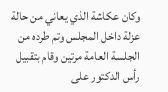وكان عكاشة الذي يعاني من حالة عزلة داخل المجلس وتم طرده من الجلسة العامة مرتين وقام بتقبيل رأس الدكتور على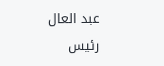عبد العال رئيس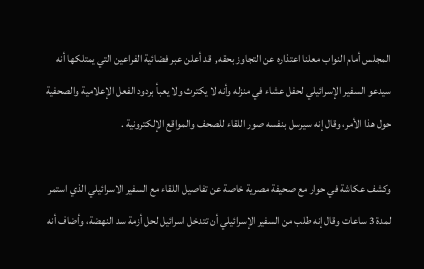المجلس أمام النواب معلنا اعتذاره عن التجاوز بحقه,  قد أعلن عبر فضائية الفراعين التي يمتلكها أنه سيدعو السفير الإسرائيلي لحفل عشاء في منزله وأنه لا يكترث ولا يعبأ بردود الفعل الإعلامية والصحفية حول هذا الأمر، وقال إنه سيرسل بنفسه صور اللقاء للصحف والمواقع الإلكترونية .

وكشف عكاشة في حوار مع صحيفة مصرية خاصة عن تفاصيل اللقاء مع السفير الاسرائيلي الذي استمر لمدة 3 ساعات وقال إنه طلب من السفير الإسرائيلي أن تتدخل اسرائيل لحل أزمة سد النهضة، وأضاف أنه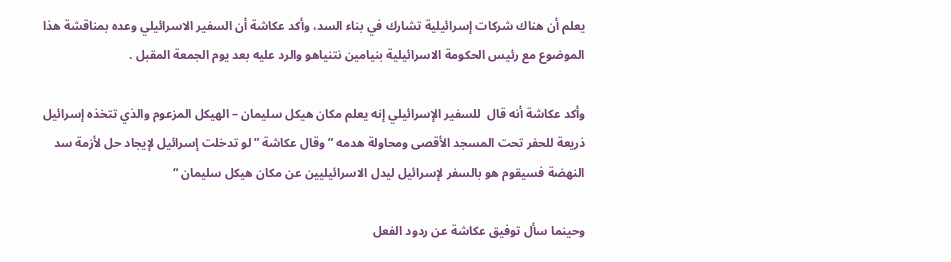يعلم أن هناك شركات إسرائيلية تشارك في بناء السد، وأكد عكاشة أن السفير الاسرائيلي وعده بمناقشة هذا الموضوع مع رئيس الحكومة الاسرائيلية بنيامين نتنياهو والرد عليه بعد يوم الجمعة المقبل .

وأكد عكاشة أنه قال  للسفير الإسرائيلي إنه يعلم مكان هيكل سليمان – الهيكل المزعوم والذي تتخذه إسرائيل ذريعة للحفر تحت المسجد الأقصى ومحاولة هدمه ” وقال عكاشة ” لو تدخلت إسرائيل لإيجاد حل لأزمة سد النهضة فسيقوم هو بالسفر لإسرائيل ليدل الاسرائيليين عن مكان هيكل سليمان “

وحينما سأل توفيق عكاشة عن ردود الفعل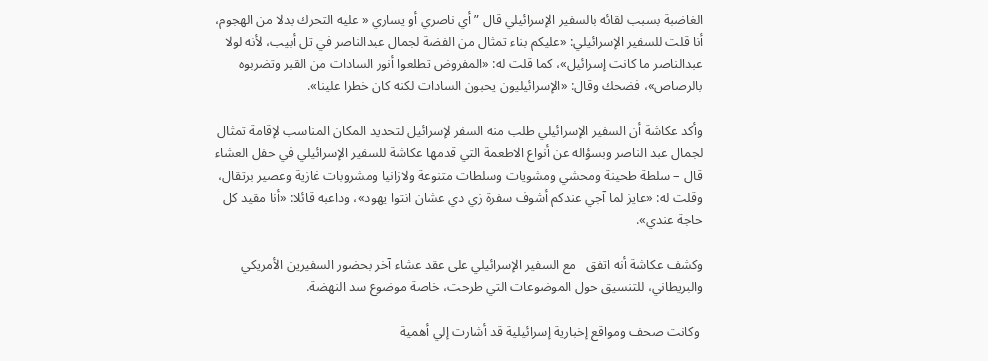الغاضبة بسبب لقائه بالسفير الإسرائيلي قال ” أي ناصري أو يساري « عليه التحرك بدلا من الهجوم، أنا قلت للسفير الإسرائيلي: «عليكم بناء تمثال من الفضة لجمال عبدالناصر في تل أبيب، لأنه لولا عبدالناصر ما كانت إسرائيل»، كما قلت له: «المفروض تطلعوا أنور السادات من القبر وتضربوه بالرصاص»، فضحك وقال: «الإسرائيليون يحبون السادات لكنه كان خطرا علينا».

وأكد عكاشة أن السفير الإسرائيلي طلب منه السفر لإسرائيل لتحديد المكان المناسب لإقامة تمثال لجمال عبد الناصر وبسؤاله عن أنواع الاطعمة التي قدمها عكاشة للسفير الإسرائيلي في حفل العشاء قال – سلطة طحينة ومحشي ومشويات وسلطات متنوعة ولازانيا ومشروبات غازية وعصير برتقال، وقلت له: «عايز لما آجي عندكم أشوف سفرة زي دي عشان انتوا يهود»، وداعبه قائلا: «أنا مقيد كل حاجة عندي».

وكشف عكاشة أنه اتفق   مع السفير الإسرائيلي على عقد عشاء آخر بحضور السفيرين الأمريكي والبريطاني، للتنسيق حول الموضوعات التي طرحت، خاصة موضوع سد النهضة.

 وكانت صحف ومواقع إخبارية إسرائيلية قد أشارت إلي أهمية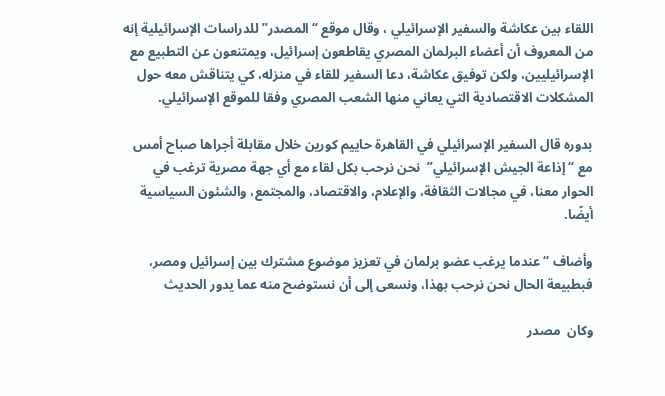اللقاء بين عكاشة والسفير الإسرائيلي ، وقال موقع “المصدر” للدراسات الإسرائيلية إنه من المعروف أن أعضاء البرلمان المصري يقاطعون إسرائيل، ويمتنعون عن التطبيع مع الإسرائيليين، ولكن توفيق عكاشة، دعا السفير للقاء في منزله، كي يتناقش معه حول المشكلات الاقتصادية التي يعاني منها الشعب المصري وفقا للموقع الإسرائيلي.

بدوره قال السفير الإسرائيلي في القاهرة حاييم كورين خلال مقابلة أجراها صباح أمس مع “إذاعة الجيش الإسرائيلي”  نحن نرحب بكل لقاء مع أي جهة مصرية ترغب في الحوار معنا، في مجالات الثقافة، والإعلام، والاقتصاد، والمجتمع، والشئون السياسية أيضًا.

وأضاف “عندما يرغب عضو برلمان في تعزيز موضوع مشترك بين إسرائيل ومصر، فبطبيعة الحال نحن نرحب بهذا، ونسعى إلى أن نستوضح منه عما يدور الحديث

وكان  مصدر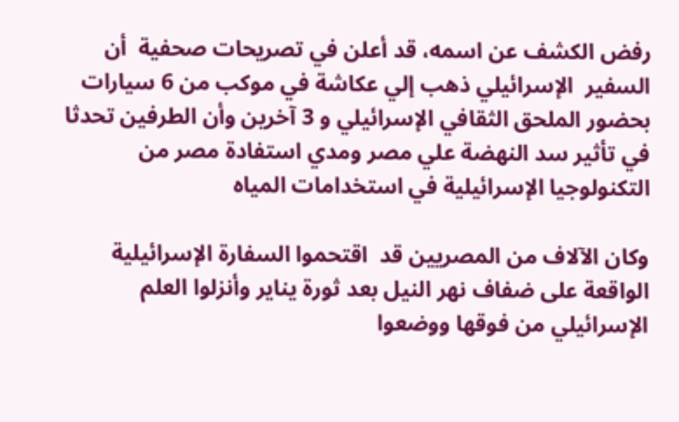رفض الكشف عن اسمه، قد أعلن في تصريحات صحفية  أن السفير  الإسرائيلي ذهب إلي عكاشة في موكب من 6 سيارات بحضور الملحق الثقافي الإسرائيلي و 3 آخرين وأن الطرفين تحدثا في تأثير سد النهضة علي مصر ومدي استفادة مصر من التكنولوجيا الإسرائيلية في استخدامات المياه

وكان الآلاف من المصريين قد  اقتحموا السفارة الإسرائيلية الواقعة على ضفاف نهر النيل بعد ثورة يناير وأنزلوا العلم الإسرائيلي من فوقها ووضعوا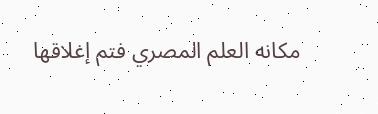مكانه العلم المصري فتم إغلاقها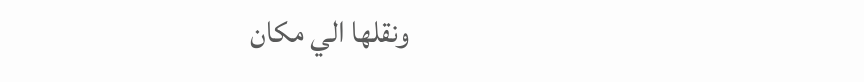ونقلها الي مكان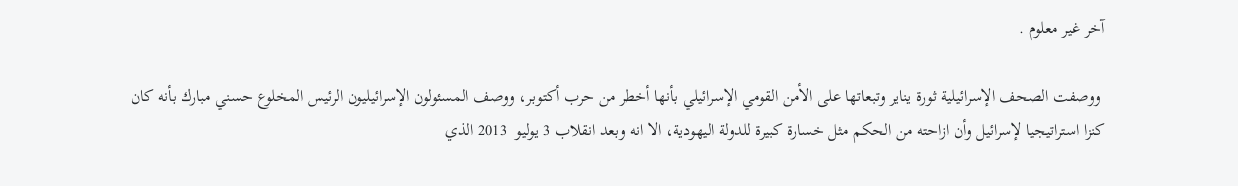آخر غير معلوم .

 ووصفت الصحف الإسرائيلية ثورة يناير وتبعاتها على الأمن القومي الإسرائيلي بأنها أخطر من حرب أكتوبر، ووصف المسئولون الإسرائيليون الرئيس المخلوع حسني مبارك بأنه كان كنزا استراتيجيا لإسرائيل وأن ازاحته من الحكم مثل خسارة كبيرة للدولة اليهودية، الا انه وبعد انقلاب 3 يوليو  2013 الذي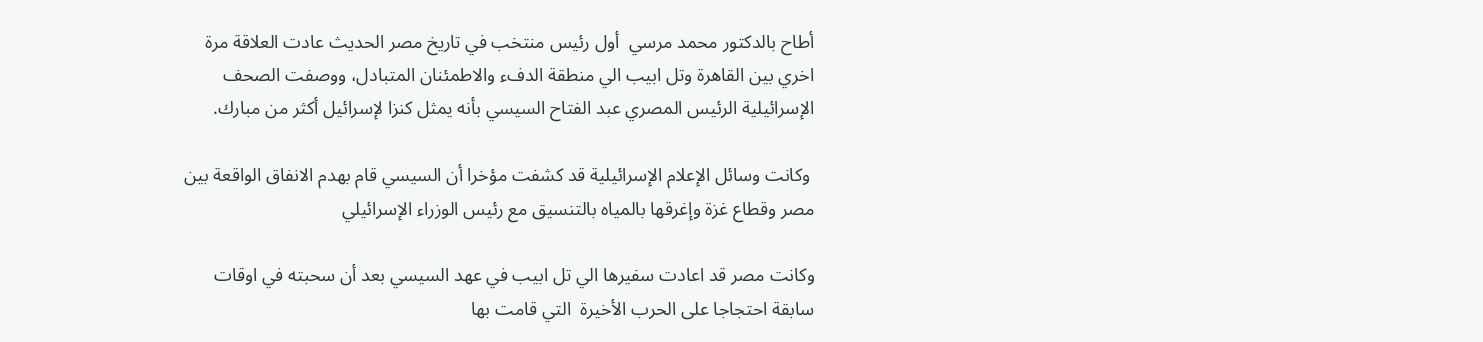أطاح بالدكتور محمد مرسي  أول رئيس منتخب في تاريخ مصر الحديث عادت العلاقة مرة اخري بين القاهرة وتل ابيب الي منطقة الدفء والاطمئنان المتبادل، ووصفت الصحف الإسرائيلية الرئيس المصري عبد الفتاح السيسي بأنه يمثل كنزا لإسرائيل أكثر من مبارك.

 وكانت وسائل الإعلام الإسرائيلية قد كشفت مؤخرا أن السيسي قام بهدم الانفاق الواقعة بين مصر وقطاع غزة وإغرقها بالمياه بالتنسيق مع رئيس الوزراء الإسرائيلي

وكانت مصر قد اعادت سفيرها الي تل ابيب في عهد السيسي بعد أن سحبته في اوقات سابقة احتجاجا على الحرب الأخيرة  التي قامت بها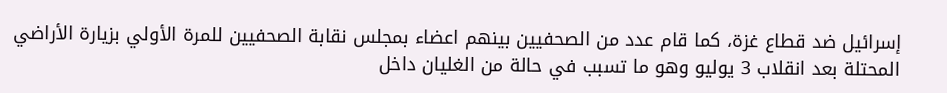إسرائيل ضد قطاع غزة، كما قام عدد من الصحفيين بينهم اعضاء بمجلس نقابة الصحفيين للمرة الأولي بزيارة الأراضي المحتلة بعد انقلاب 3 يوليو وهو ما تسبب في حالة من الغليان داخل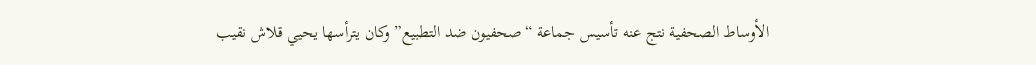الأوساط الصحفية نتج عنه تأسيس جماعة “صحفيون ضد التطبيع” وكان يترأسها يحيي قلاش نقيب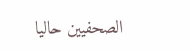الصحفيين حاليا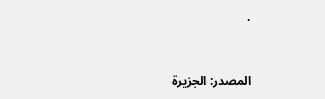.



المصدر: الجزيرة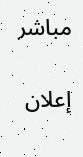مباشر

إعلان